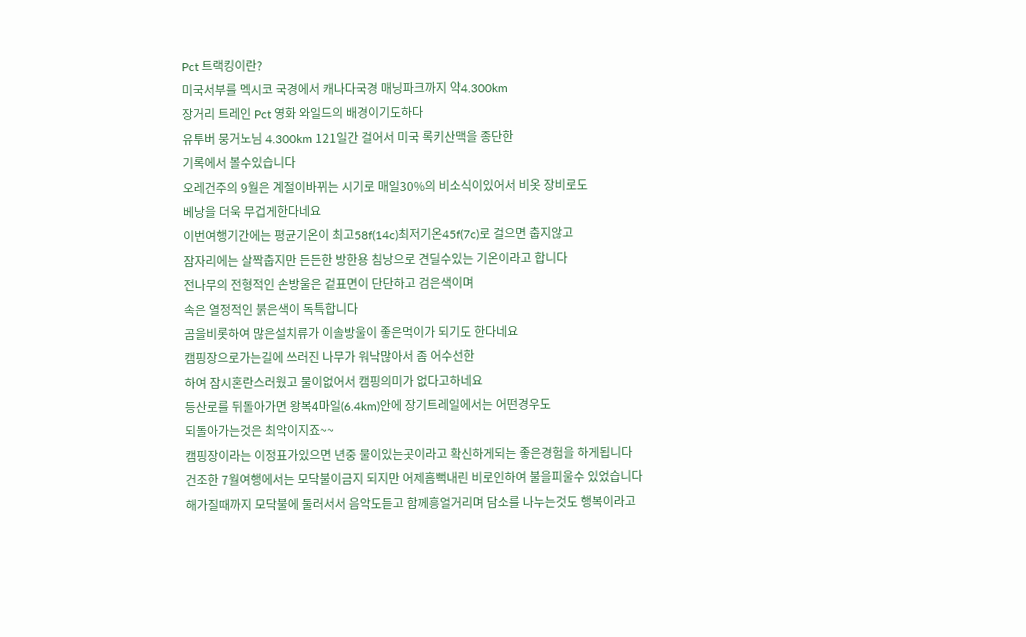Pct 트랙킹이란?
미국서부를 멕시코 국경에서 캐나다국경 매닝파크까지 약4.300km
장거리 트레인 Pct 영화 와일드의 배경이기도하다
유투버 뭉거노님 4.300km 121일간 걸어서 미국 록키산맥을 종단한
기록에서 볼수있습니다
오레건주의 9월은 계절이바뀌는 시기로 매일30%의 비소식이있어서 비옷 장비로도
베낭을 더욱 무겁게한다네요
이번여행기간에는 평균기온이 최고58f(14c)최저기온45f(7c)로 걸으면 춥지않고
잠자리에는 살짝춥지만 든든한 방한용 침낭으로 견딜수있는 기온이라고 합니다
전나무의 전형적인 손방울은 겉표면이 단단하고 검은색이며
속은 열정적인 붉은색이 독특합니다
곰을비롯하여 많은설치류가 이솔방울이 좋은먹이가 되기도 한다네요
캠핑장으로가는길에 쓰러진 나무가 워낙많아서 좀 어수선한
하여 잠시혼란스러웠고 물이없어서 캠핑의미가 없다고하네요
등산로를 뒤돌아가면 왕복4마일(6.4km)안에 장기트레일에서는 어떤경우도
되돌아가는것은 최악이지죠~~
캠핑장이라는 이정표가있으면 년중 물이있는곳이라고 확신하게되는 좋은경험을 하게됩니다
건조한 7월여행에서는 모닥불이금지 되지만 어제흠뻑내린 비로인하여 불을피울수 있었습니다
해가질때까지 모닥불에 둘러서서 음악도듣고 함께흥얼거리며 담소를 나누는것도 행복이라고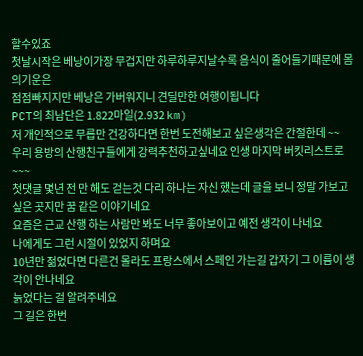할수있죠
첫날시작은 베낭이가장 무겁지만 하루하루지날수록 음식이 줄어들기때문에 몸의기운은
점점빠지지만 베낭은 가버워지니 견딜만한 여행이됩니다
PCT의 최남단은 1.822마일(2.932 km)
저 개인적으로 무릅만 건강하다면 한번 도전해보고 싶은생각은 간절한데 ~~
우리 용방의 산행친구들에게 강력추천하고싶네요 인생 마지막 버킷리스트로 ~~~
첫댓글 몇년 전 만 해도 걷는것 다리 하나는 자신 했는데 글을 보니 정말 가보고 싶은 곳지만 꿈 같은 이야기네요
요즘은 근교 산행 하는 사람만 봐도 너무 좋아보이고 예전 생각이 나네요
나에게도 그런 시절이 있었지 하며요
10년만 젊었다면 다른건 몰라도 프랑스에서 스페인 가는길 갑자기 그 이름이 생각이 안나네요
늙었다는 걸 알려주네요
그 길은 한번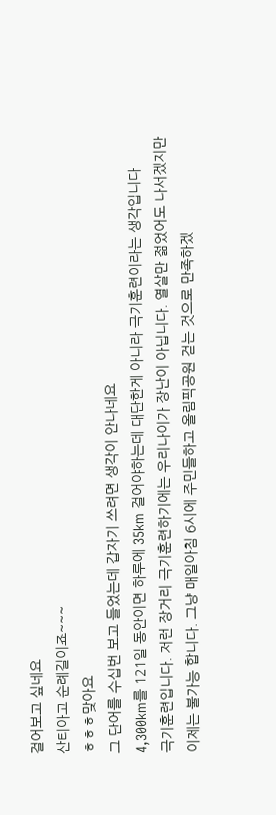걸어보고 싶네요
산티아고 순례길이죠~~~
ㅎㅎㅎ맞아요
그 단어를 수십번 보고 들었는데 갑자기 쓰려면 생각이 안나네요
4,300km를 121일 동안이면 하루에 35km 걸어야하는데 대단한게 아니라 극기훈련이라는 생각입니다
극기훈련입니다. 저런 장거리 극기훈련하기에는 우리나이가 장난이 아닙니다. 열살만 젊었어도 나서겠지만 이제는 불가능 합니다. 그냥 매일아침 6시에 주민들하고 올림픽공원 걷는 것으로 만족하겠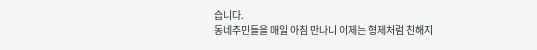습니다.
동네주민들을 매일 아침 만나니 이제는 형제처럼 친해지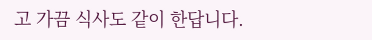고 가끔 식사도 같이 한답니다.